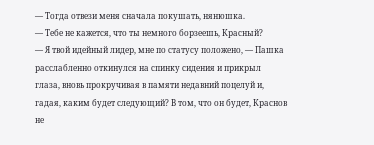— Тогда отвези меня сначала покушать, нянюшка.
— Тебе не кажется, что ты немного борзеешь, Красный?
— Я твой идейный лидер, мне по статусу положено, — Пашка расслабленно откинулся на спинку сидения и прикрыл глаза, вновь прокручивая в памяти недавний поцелуй и, гадая, каким будет следующий? В том, что он будет, Краснов не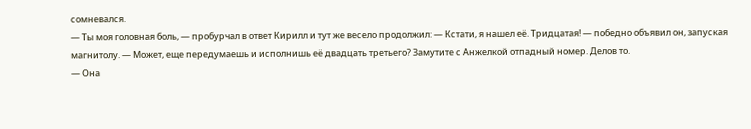сомневался.
— Ты моя головная боль, — пробурчал в ответ Кирилл и тут же весело продолжил: — Кстати, я нашел её. Тридцатая! — победно объявил он, запуская магнитолу. — Может, еще передумаешь и исполнишь её двадцать третьего? Замутите с Анжелкой отпадный номер. Делов то.
— Она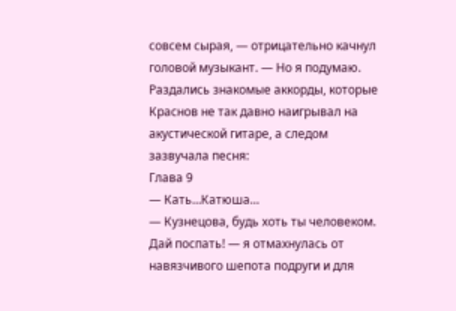совсем сырая, — отрицательно качнул головой музыкант. — Но я подумаю.
Раздались знакомые аккорды, которые Краснов не так давно наигрывал на акустической гитаре, а следом зазвучала песня:
Глава 9
— Кать…Катюша…
— Кузнецова, будь хоть ты человеком. Дай поспать! — я отмахнулась от навязчивого шепота подруги и для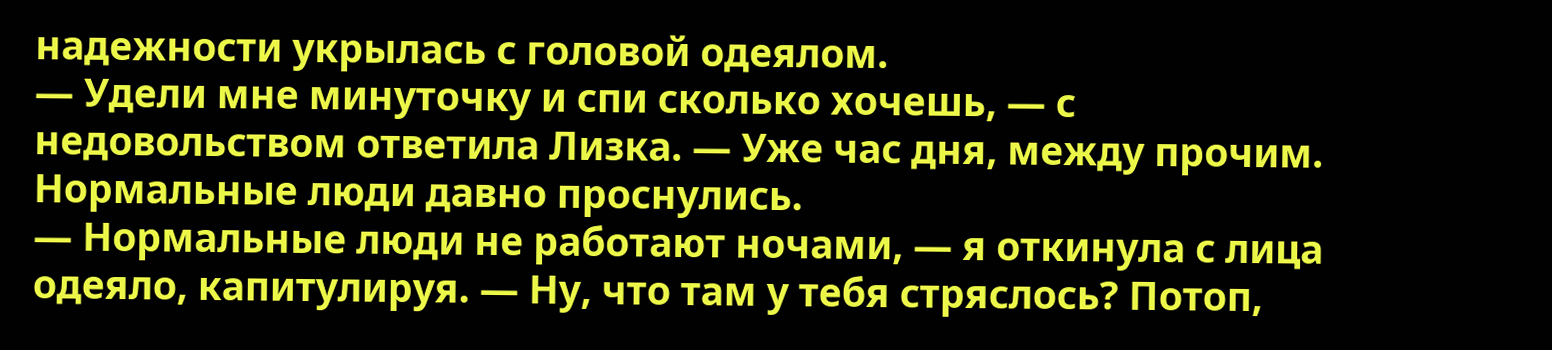надежности укрылась с головой одеялом.
— Удели мне минуточку и спи сколько хочешь, — с недовольством ответила Лизка. — Уже час дня, между прочим. Нормальные люди давно проснулись.
— Нормальные люди не работают ночами, — я откинула с лица одеяло, капитулируя. — Ну, что там у тебя стряслось? Потоп,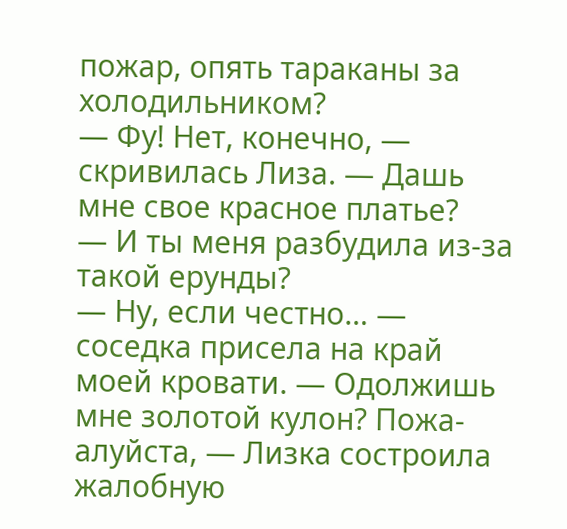пожар, опять тараканы за холодильником?
— Фу! Нет, конечно, — скривилась Лиза. — Дашь мне свое красное платье?
— И ты меня разбудила из-за такой ерунды?
— Ну, если честно… — соседка присела на край моей кровати. — Одолжишь мне золотой кулон? Пожа-алуйста, — Лизка состроила жалобную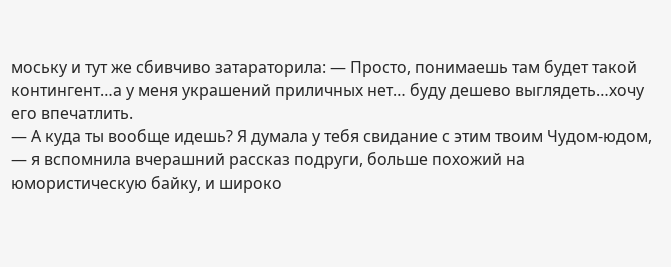моську и тут же сбивчиво затараторила: — Просто, понимаешь там будет такой контингент…а у меня украшений приличных нет… буду дешево выглядеть…хочу его впечатлить.
— А куда ты вообще идешь? Я думала у тебя свидание с этим твоим Чудом-юдом, — я вспомнила вчерашний рассказ подруги, больше похожий на юмористическую байку, и широко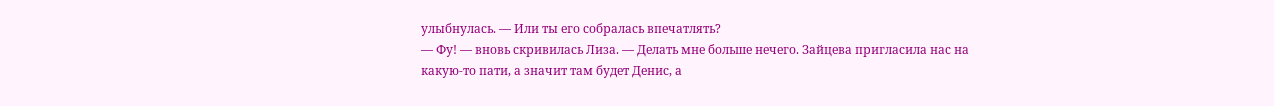улыбнулась. — Или ты его собралась впечатлять?
— Фу! — вновь скривилась Лиза. — Делать мне больше нечего. Зайцева пригласила нас на какую-то пати, а значит там будет Денис, а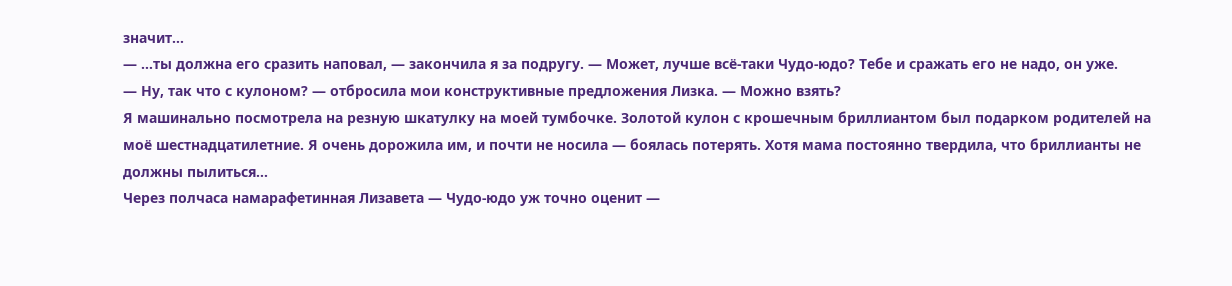значит…
— …ты должна его сразить наповал, — закончила я за подругу. — Может, лучше всё-таки Чудо-юдо? Тебе и сражать его не надо, он уже.
— Ну, так что с кулоном? — отбросила мои конструктивные предложения Лизка. — Можно взять?
Я машинально посмотрела на резную шкатулку на моей тумбочке. Золотой кулон с крошечным бриллиантом был подарком родителей на моё шестнадцатилетние. Я очень дорожила им, и почти не носила — боялась потерять. Хотя мама постоянно твердила, что бриллианты не должны пылиться…
Через полчаса намарафетинная Лизавета — Чудо-юдо уж точно оценит —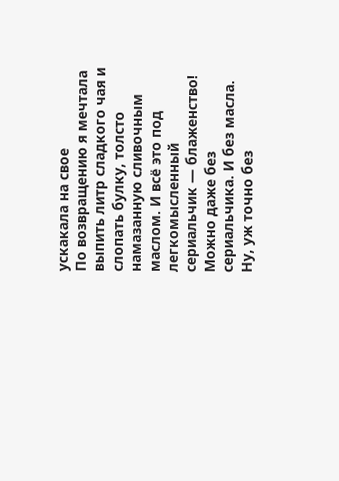ускакала на свое
По возвращению я мечтала выпить литр сладкого чая и слопать булку, толсто намазанную сливочным маслом. И всё это под легкомысленный сериальчик — блаженство! Можно даже без сериальчика. И без масла. Ну, уж точно без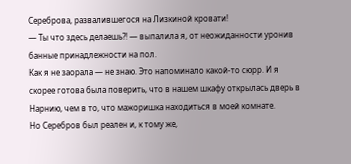Сереброва, развалившегося на Лизкиной кровати!
— Ты что здесь делаешь?! — выпалила я, от неожиданности уронив банные принадлежности на пол.
Как я не заорала — не знаю. Это напоминало какой-то сюрр. И я скорее готова была поверить, что в нашем шкафу открылась дверь в Нарнию, чем в то, что мажоришка находиться в моей комнате.
Но Серебров был реален и, к тому же,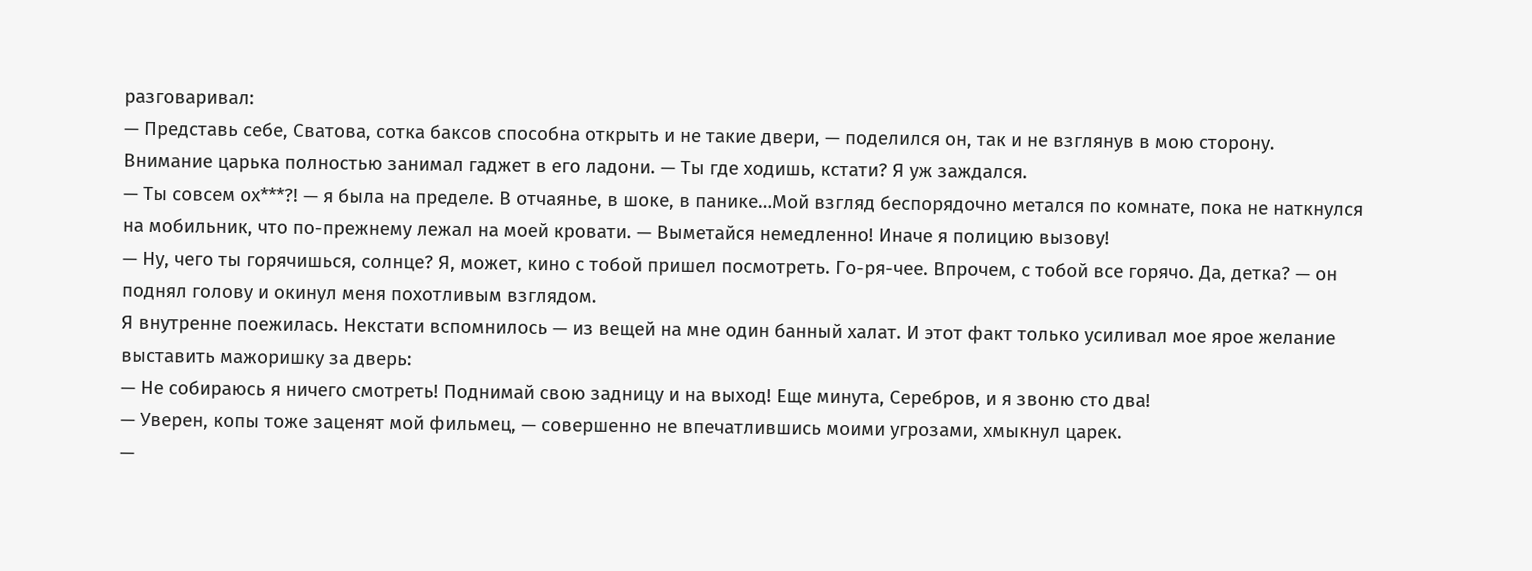разговаривал:
— Представь себе, Сватова, сотка баксов способна открыть и не такие двери, — поделился он, так и не взглянув в мою сторону. Внимание царька полностью занимал гаджет в его ладони. — Ты где ходишь, кстати? Я уж заждался.
— Ты совсем ох***?! — я была на пределе. В отчаянье, в шоке, в панике…Мой взгляд беспорядочно метался по комнате, пока не наткнулся на мобильник, что по-прежнему лежал на моей кровати. — Выметайся немедленно! Иначе я полицию вызову!
— Ну, чего ты горячишься, солнце? Я, может, кино с тобой пришел посмотреть. Го-ря-чее. Впрочем, с тобой все горячо. Да, детка? — он поднял голову и окинул меня похотливым взглядом.
Я внутренне поежилась. Некстати вспомнилось — из вещей на мне один банный халат. И этот факт только усиливал мое ярое желание выставить мажоришку за дверь:
— Не собираюсь я ничего смотреть! Поднимай свою задницу и на выход! Еще минута, Серебров, и я звоню сто два!
— Уверен, копы тоже заценят мой фильмец, — совершенно не впечатлившись моими угрозами, хмыкнул царек.
—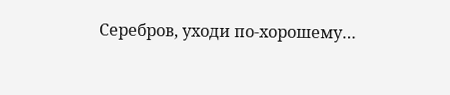Серебров, уходи по-хорошему…